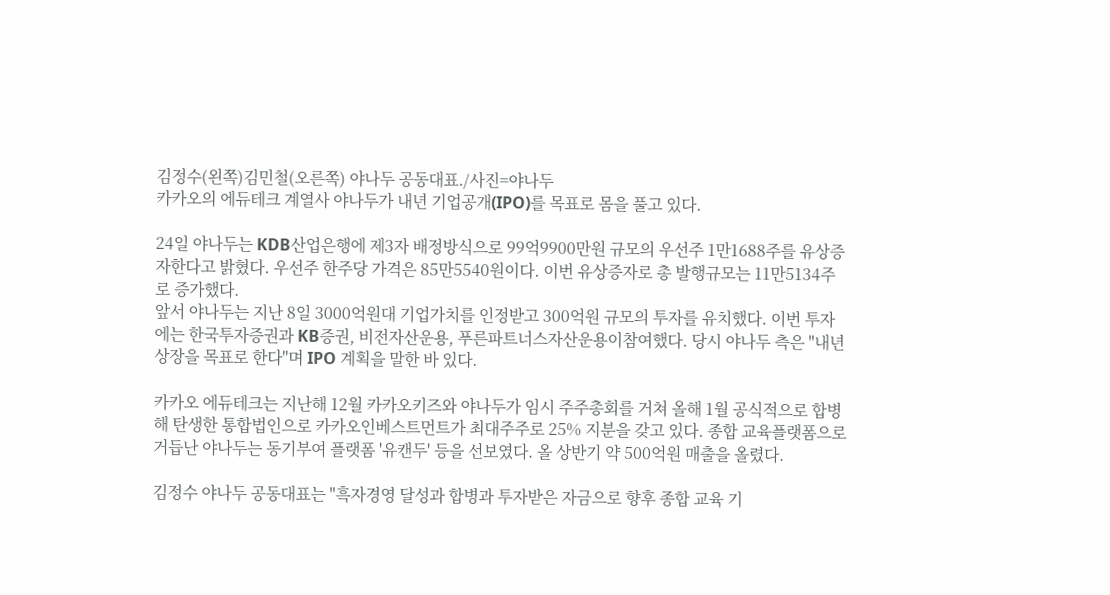김정수(왼쪽)김민철(오른쪽) 야나두 공동대표./사진=야나두
카카오의 에듀테크 계열사 야나두가 내년 기업공개(IPO)를 목표로 몸을 풀고 있다.

24일 야나두는 KDB산업은행에 제3자 배정방식으로 99억9900만원 규모의 우선주 1만1688주를 유상증자한다고 밝혔다. 우선주 한주당 가격은 85만5540원이다. 이번 유상증자로 총 발행규모는 11만5134주로 증가했다.
앞서 야나두는 지난 8일 3000억원대 기업가치를 인정받고 300억원 규모의 투자를 유치했다. 이번 투자에는 한국투자증권과 KB증권, 비전자산운용, 푸른파트너스자산운용이참여했다. 당시 야나두 측은 "내년 상장을 목표로 한다"며 IPO 계획을 말한 바 있다.

카카오 에듀테크는 지난해 12월 카카오키즈와 야나두가 임시 주주총회를 거쳐 올해 1월 공식적으로 합병해 탄생한 통합법인으로 카카오인베스트먼트가 최대주주로 25% 지분을 갖고 있다. 종합 교육플랫폼으로 거듭난 야나두는 동기부여 플랫폼 '유캔두' 등을 선보였다. 올 상반기 약 500억원 매출을 올렸다.

김정수 야나두 공동대표는 "흑자경영 달성과 합병과 투자받은 자금으로 향후 종합 교육 기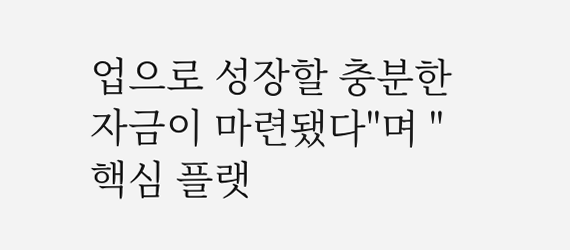업으로 성장할 충분한 자금이 마련됐다"며 "핵심 플랫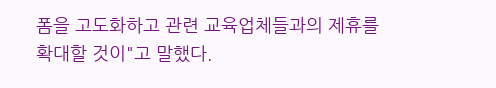폼을 고도화하고 관련 교육업체들과의 제휴를 확대할 것이"고 말했다.